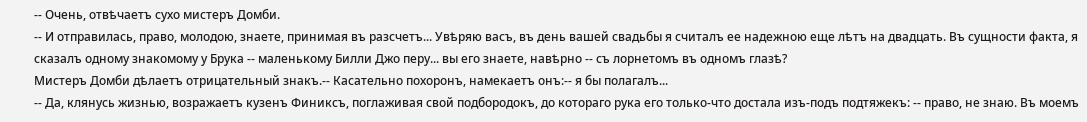-- Очень, отвѣчаетъ сухо мистеръ Домби.
-- И отправилась, право, молодою, знаете, принимая въ разсчетъ... Увѣряю васъ, въ день вашей свадьбы я считалъ ее надежною еще лѣтъ на двадцать. Въ сущности факта, я сказалъ одному знакомому у Брука -- маленькому Билли Джо перу... вы его знаете, навѣрно -- съ лорнетомъ въ одномъ глазѣ?
Мистеръ Домби дѣлаетъ отрицательный знакъ.-- Касательно похоронъ, намекаетъ онъ:-- я бы полагалъ...
-- Да, клянусь жизнью, возражаетъ кузенъ Финиксъ, поглаживая свой подбородокъ, до котораго рука его только-что достала изъ-подъ подтяжекъ: -- право, не знаю. Въ моемъ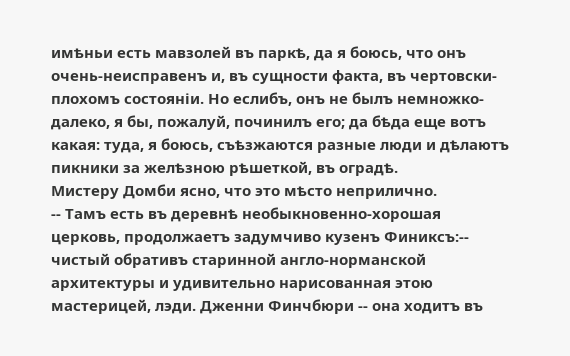имѣньи есть мавзолей въ паркѣ, да я боюсь, что онъ очень-неисправенъ и, въ сущности факта, въ чертовски-плохомъ состояніи. Но еслибъ, онъ не былъ немножко-далеко, я бы, пожалуй, починилъ его; да бѣда еще вотъ какая: туда, я боюсь, съѣзжаются разные люди и дѣлаютъ пикники за желѣзною рѣшеткой, въ оградѣ.
Мистеру Домби ясно, что это мѣсто неприлично.
-- Тамъ есть въ деревнѣ необыкновенно-хорошая церковь, продолжаетъ задумчиво кузенъ Финиксъ:-- чистый обративъ старинной англо-норманской архитектуры и удивительно нарисованная этою мастерицей, лэди. Дженни Финчбюри -- она ходитъ въ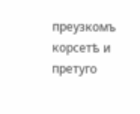преузкомъ корсетѣ и претуго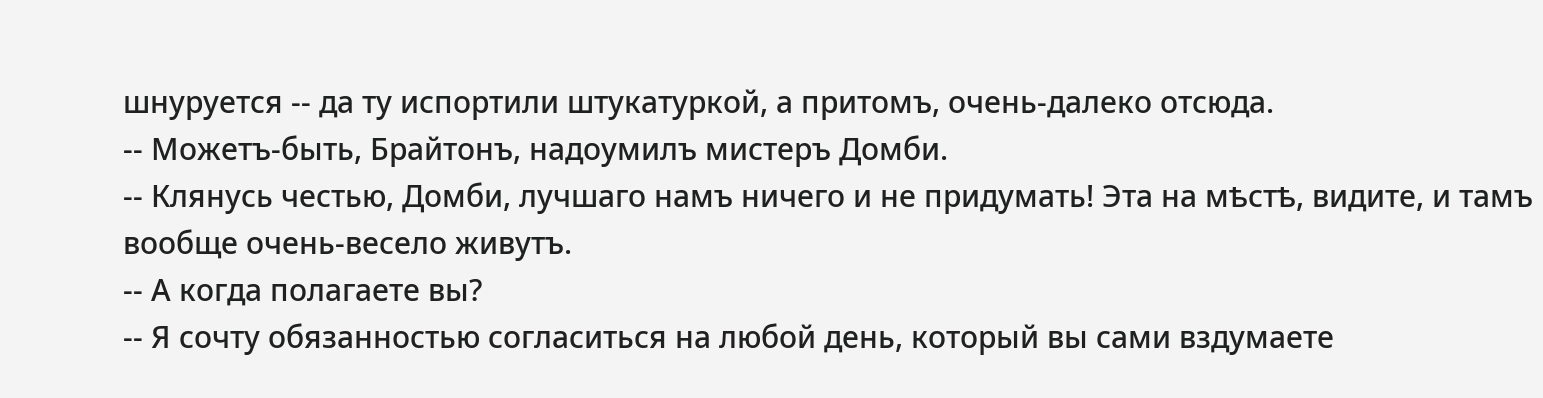шнуруется -- да ту испортили штукатуркой, а притомъ, очень-далеко отсюда.
-- Можетъ-быть, Брайтонъ, надоумилъ мистеръ Домби.
-- Клянусь честью, Домби, лучшаго намъ ничего и не придумать! Эта на мѣстѣ, видите, и тамъ вообще очень-весело живутъ.
-- А когда полагаете вы?
-- Я сочту обязанностью согласиться на любой день, который вы сами вздумаете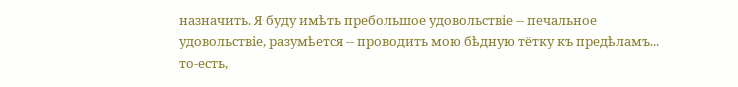назначить. Я буду имѣть пребольшое удовольствіе -- печальное удовольствіе, разумѣется -- проводить мою бѣдную тётку къ предѣламъ... то-есть,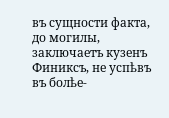въ сущности факта, до могилы, заключаетъ кузенъ Финиксъ, не успѣвъ въ болѣе-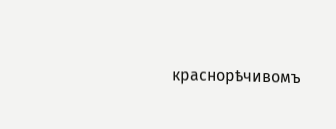краснорѣчивомъ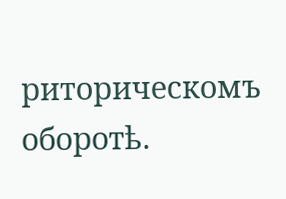риторическомъ оборотѣ.